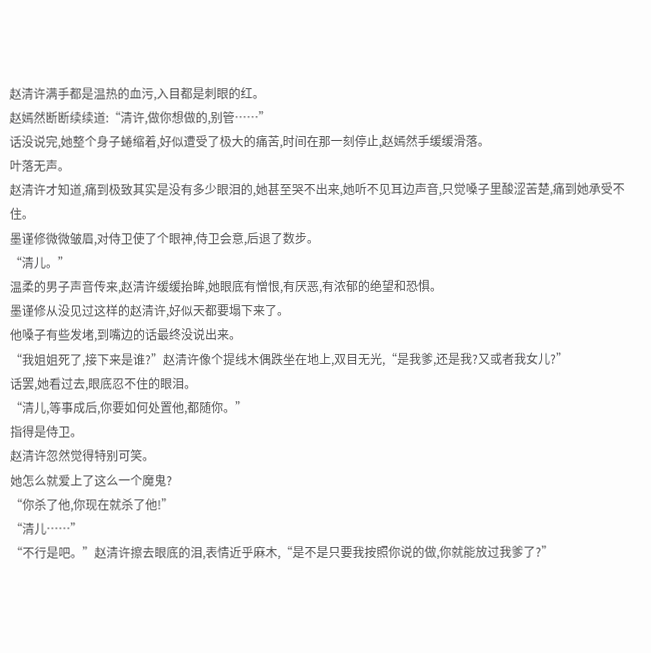赵清许满手都是温热的血污,入目都是刺眼的红。
赵嫣然断断续续道:“清许,做你想做的,别管……”
话没说完,她整个身子蜷缩着,好似遭受了极大的痛苦,时间在那一刻停止,赵嫣然手缓缓滑落。
叶落无声。
赵清许才知道,痛到极致其实是没有多少眼泪的,她甚至哭不出来,她听不见耳边声音,只觉嗓子里酸涩苦楚,痛到她承受不住。
墨谨修微微皱眉,对侍卫使了个眼神,侍卫会意,后退了数步。
“清儿。”
温柔的男子声音传来,赵清许缓缓抬眸,她眼底有憎恨,有厌恶,有浓郁的绝望和恐惧。
墨谨修从没见过这样的赵清许,好似天都要塌下来了。
他嗓子有些发堵,到嘴边的话最终没说出来。
“我姐姐死了,接下来是谁?”赵清许像个提线木偶跌坐在地上,双目无光,“是我爹,还是我?又或者我女儿?”
话罢,她看过去,眼底忍不住的眼泪。
“清儿,等事成后,你要如何处置他,都随你。”
指得是侍卫。
赵清许忽然觉得特别可笑。
她怎么就爱上了这么一个魔鬼?
“你杀了他,你现在就杀了他!”
“清儿……”
“不行是吧。”赵清许擦去眼底的泪,表情近乎麻木,“是不是只要我按照你说的做,你就能放过我爹了?”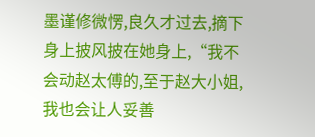墨谨修微愣,良久才过去,摘下身上披风披在她身上,“我不会动赵太傅的,至于赵大小姐,我也会让人妥善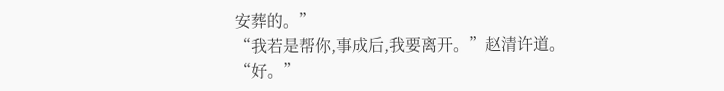安葬的。”
“我若是帮你,事成后,我要离开。”赵清许道。
“好。”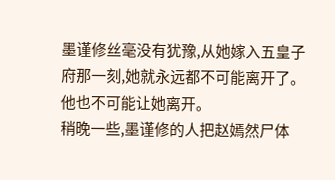墨谨修丝毫没有犹豫,从她嫁入五皇子府那一刻,她就永远都不可能离开了。
他也不可能让她离开。
稍晚一些,墨谨修的人把赵嫣然尸体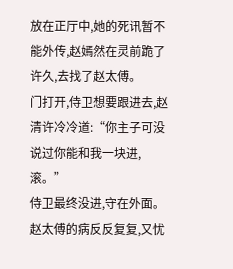放在正厅中,她的死讯暂不能外传,赵嫣然在灵前跪了许久,去找了赵太傅。
门打开,侍卫想要跟进去,赵清许冷冷道:“你主子可没说过你能和我一块进,滚。”
侍卫最终没进,守在外面。
赵太傅的病反反复复,又忧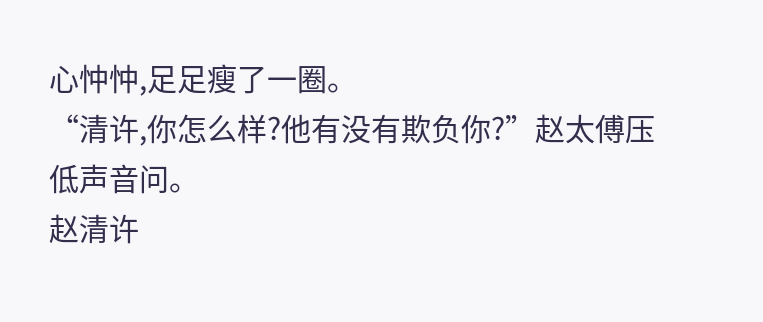心忡忡,足足瘦了一圈。
“清许,你怎么样?他有没有欺负你?”赵太傅压低声音问。
赵清许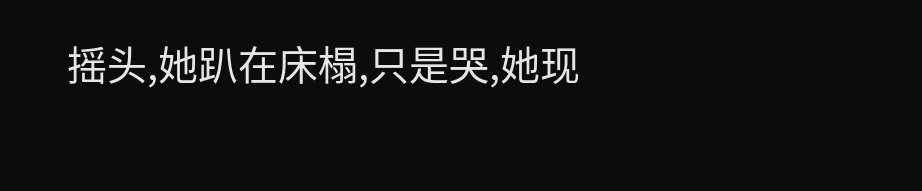摇头,她趴在床榻,只是哭,她现